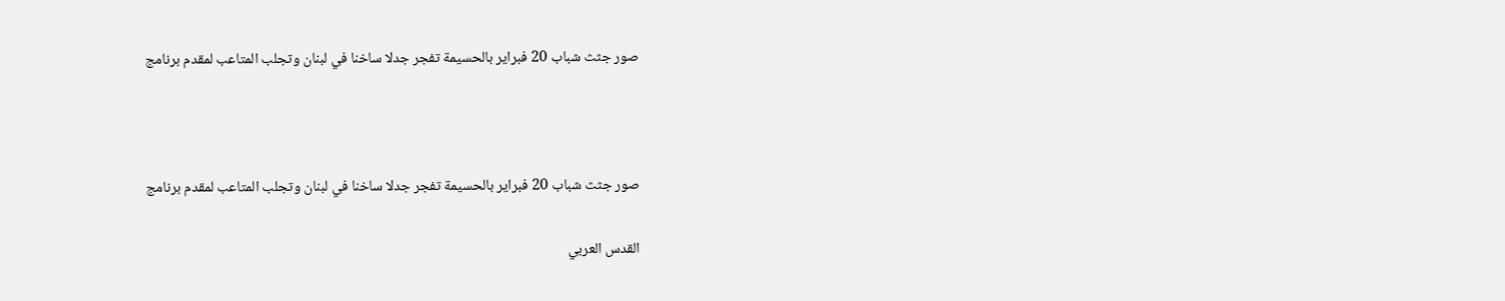صور جثث شباب 20 فبراير بالحسيمة تفجر جدلا ساخنا في لبنان وتجلب المتاعب لمقدم برنامج



صور جثث شباب 20 فبراير بالحسيمة تفجر جدلا ساخنا في لبنان وتجلب المتاعب لمقدم برنامج

القدس العربي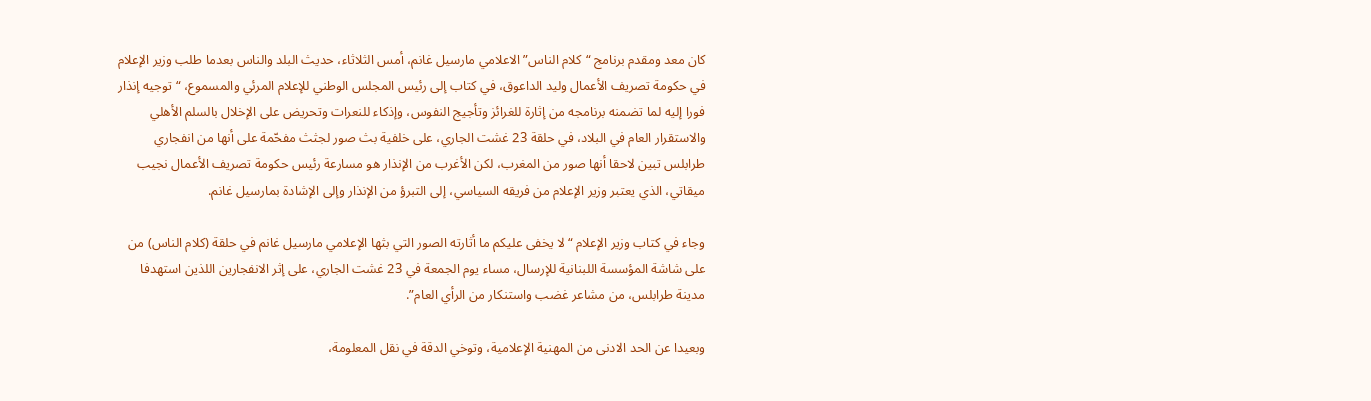كان معد ومقدم برنامج “كلام الناس” الاعلامي مارسيل غانم، أمس الثلاثاء، حديث البلد والناس بعدما طلب وزير الإعلام في حكومة تصريف الأعمال وليد الداعوق، في كتاب إلى رئيس المجلس الوطني للإعلام المرئي والمسموع، “توجيه إنذار فورا إليه لما تضمنه برنامجه من إثارة للغرائز وتأجيج النفوس، وإذكاء للنعرات وتحريض على الإخلال بالسلم الأهلي والاستقرار العام في البلاد، في حلقة 23 غشت الجاري، على خلفية بث صور لجثث مفحّمة على أنها من انفجاري طرابلس تبين لاحقا أنها صور من المغرب، لكن الأغرب من الإنذار هو مسارعة رئيس حكومة تصريف الأعمال نجيب ميقاتي، الذي يعتبر وزير الإعلام من فريقه السياسي، إلى التبرؤ من الإنذار وإلى الإشادة بمارسيل غانم.

وجاء في كتاب وزير الإعلام “لا يخفى عليكم ما أثارته الصور التي بثها الإعلامي مارسيل غانم في حلقة (كلام الناس) من على شاشة المؤسسة اللبنانية للإرسال، مساء يوم الجمعة في 23 غشت الجاري، على إثر الانفجارين اللذين استهدفا مدينة طرابلس، من مشاعر غضب واستنكار من الرأي العام”.

وبعيدا عن الحد الادنى من المهنية الإعلامية، وتوخي الدقة في نقل المعلومة،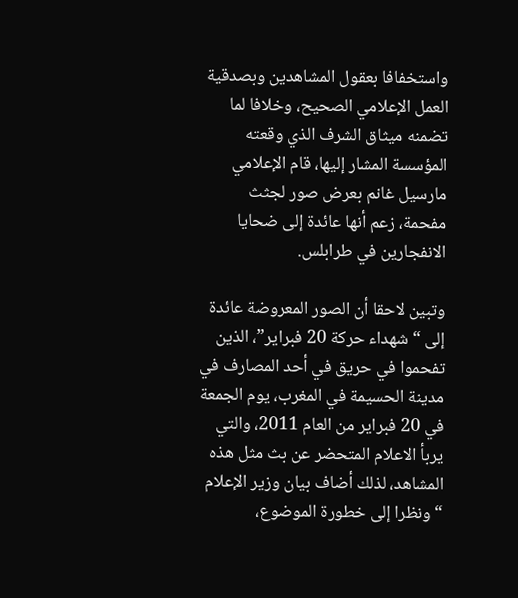واستخفافا بعقول المشاهدين وبصدقية العمل الإعلامي الصحيح، وخلافا لما تضمنه ميثاق الشرف الذي وقعته المؤسسة المشار إليها، قام الإعلامي مارسيل غانم بعرض صور لجثث مفحمة، زعم أنها عائدة إلى ضحايا الانفجارين في طرابلس.

وتبين لاحقا أن الصور المعروضة عائدة إلى “شهداء حركة 20 فبراير”، الذين تفحموا في حريق في أحد المصارف في مدينة الحسيمة في المغرب، يوم الجمعة في 20 فبراير من العام 2011، والتي يربأ الاعلام المتحضر عن بث مثل هذه المشاهد، لذلك أضاف بيان وزير الإعلام “ونظرا إلى خطورة الموضوع،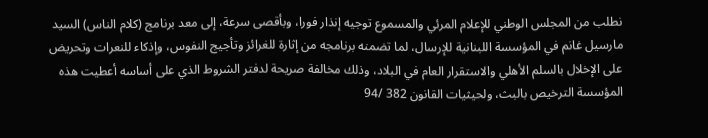نطلب من المجلس الوطني للإعلام المرئي والمسموع توجيه إنذار فورا، وبأقصى سرعة، إلى معد برنامج (كلام الناس) السيد مارسيل غانم في المؤسسة اللبنانية للإرسال، لما تضمنه برنامجه من إثارة للغرائز وتأجيج النفوس، وإذكاء للنعرات وتحريض على الإخلال بالسلم الأهلي والاستقرار العام في البلاد، وذلك مخالفة صريحة لدفتر الشروط الذي على أساسه أعطيت هذه المؤسسة الترخيص بالبث، ولحيثيات القانون 382 /94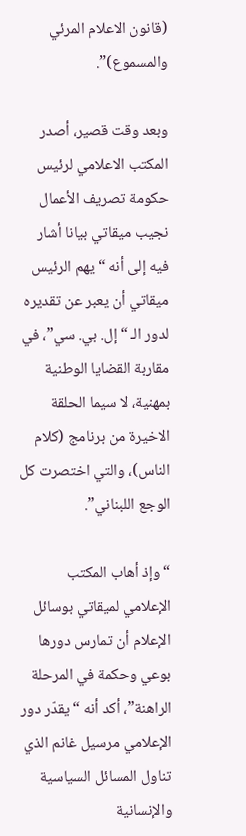(قانون الاعلام المرئي والمسموع)”.

وبعد وقت قصير، أصدر المكتب الاعلامي لرئيس حكومة تصريف الأعمال نجيب ميقاتي بيانا أشار فيه إلى أنه “يهم الرئيس ميقاتي أن يعبر عن تقديره لدور الـ “إل. بي. سي”، في مقاربة القضايا الوطنية بمهنية، لا سيما الحلقة الاخيرة من برنامج (كلام الناس)، والتي اختصرت كل الوجع اللبناني”.

“وإذ أهاب المكتب الإعلامي لميقاتي بوسائل الإعلام أن تمارس دورها بوعي وحكمة في المرحلة الراهنة”، أكد أنه “يقدّر دور الإعلامي مرسيل غانم الذي تناول المسائل السياسية والإنسانية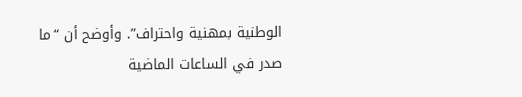الوطنية بمهنية واحتراف”. وأوضح أن “ما صدر في الساعات الماضية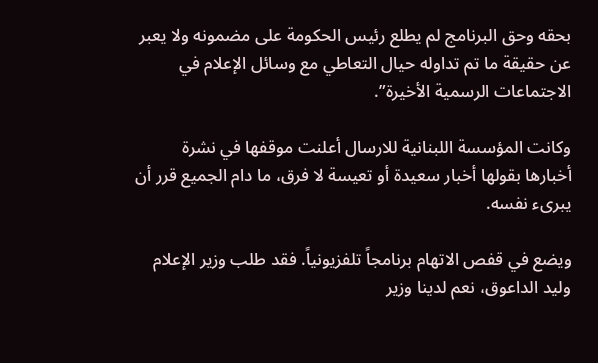بحقه وحق البرنامج لم يطلع رئيس الحكومة على مضمونه ولا يعبر عن حقيقة ما تم تداوله حيال التعاطي مع وسائل الإعلام في الاجتماعات الرسمية الأخيرة”.

وكانت المؤسسة اللبنانية للارسال أعلنت موقفها في نشرة أخبارها بقولها أخبار سعيدة أو تعيسة لا فرق، ما دام الجميع قرر أن يبرىء نفسه.

ويضع في قفص الاتهام برنامجاً تلفزيونياً. فقد طلب وزير الإعلام وليد الداعوق، نعم لدينا وزير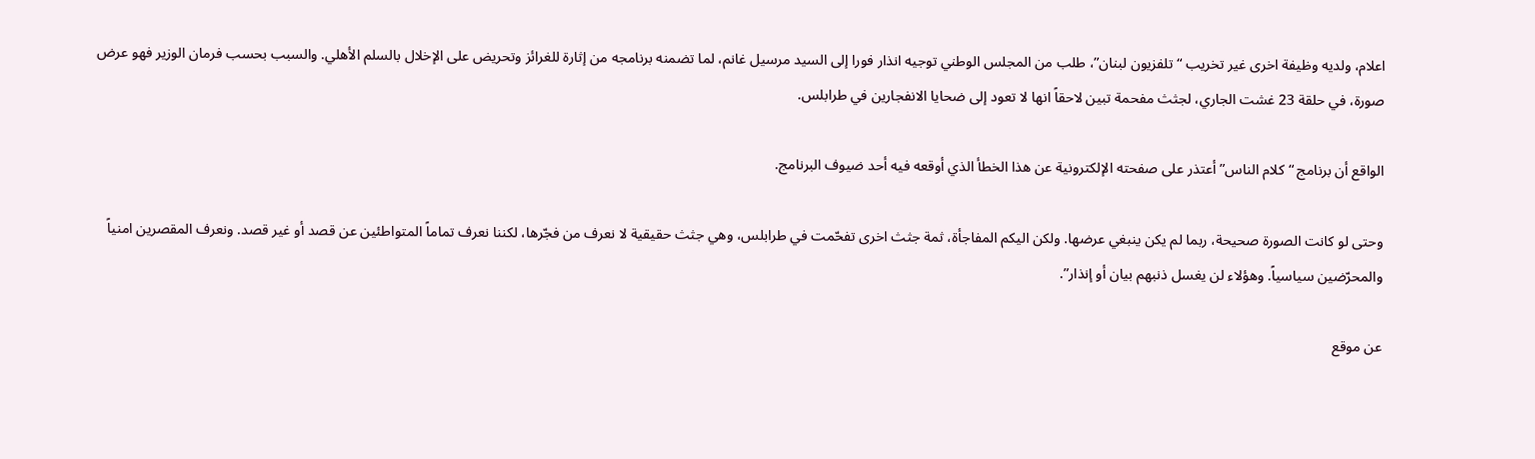اعلام، ولديه وظيفة اخرى غير تخريب “تلفزيون لبنان”، طلب من المجلس الوطني توجيه انذار فورا إلى السيد مرسيل غانم، لما تضمنه برنامجه من إثارة للغرائز وتحريض على الإخلال بالسلم الأهلي. والسبب بحسب فرمان الوزير فهو عرض صورة، في حلقة 23 غشت الجاري، لجثث مفحمة تبين لاحقاً انها لا تعود إلى ضحايا الانفجارين في طرابلس.

الواقع أن برنامج “كلام الناس” أعتذر على صفحته الإلكترونية عن هذا الخطأ الذي أوقعه فيه أحد ضيوف البرنامج.

وحتى لو كانت الصورة صحيحة، ربما لم يكن ينبغي عرضها. ولكن اليكم المفاجأة، ثمة جثث اخرى تفحّمت في طرابلس، وهي جثث حقيقية لا نعرف من فجّرها، لكننا نعرف تماماً المتواطئين عن قصد أو غير قصد. ونعرف المقصرين امنياً والمحرّضين سياسياً. وهؤلاء لن يغسل ذنبهم بيان أو إنذار”.

عن موقع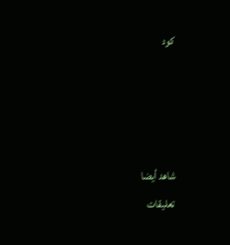كود




شاهد أيضا
تعليقات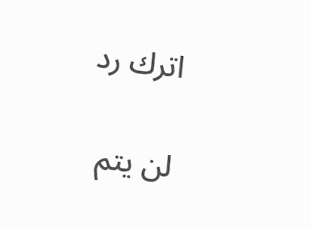اترك رد

لن يتم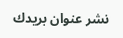نشر عنوان بريدك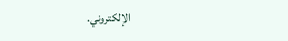الإلكتروني.